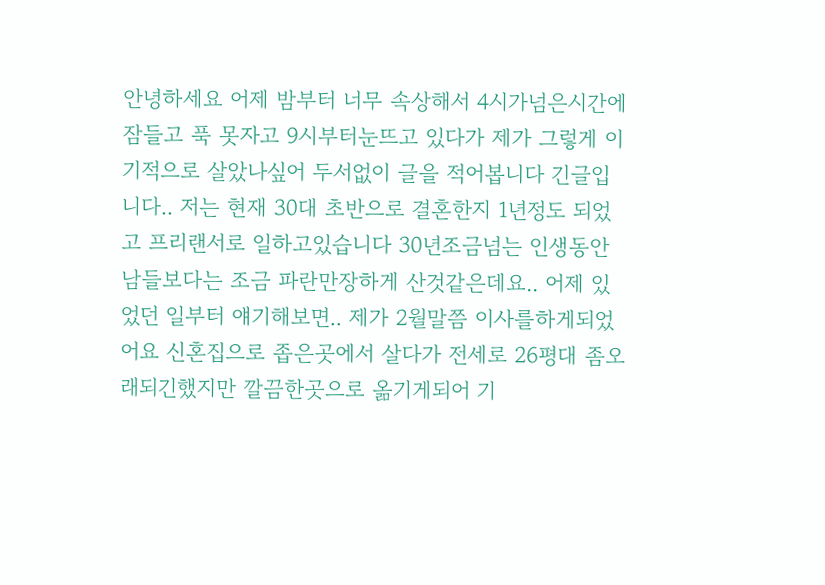안녕하세요 어제 밤부터 너무 속상해서 4시가넘은시간에 잠들고 푹 못자고 9시부터눈뜨고 있다가 제가 그렇게 이기적으로 살았나싶어 두서없이 글을 적어봅니다 긴글입니다.. 저는 현재 30대 초반으로 결혼한지 1년정도 되었고 프리랜서로 일하고있습니다 30년조금넘는 인생동안 남들보다는 조금 파란만장하게 산것같은데요.. 어제 있었던 일부터 얘기해보면.. 제가 2월말쯤 이사를하게되었어요 신혼집으로 좁은곳에서 살다가 전세로 26평대 좀오래되긴했지만 깔끔한곳으로 옮기게되어 기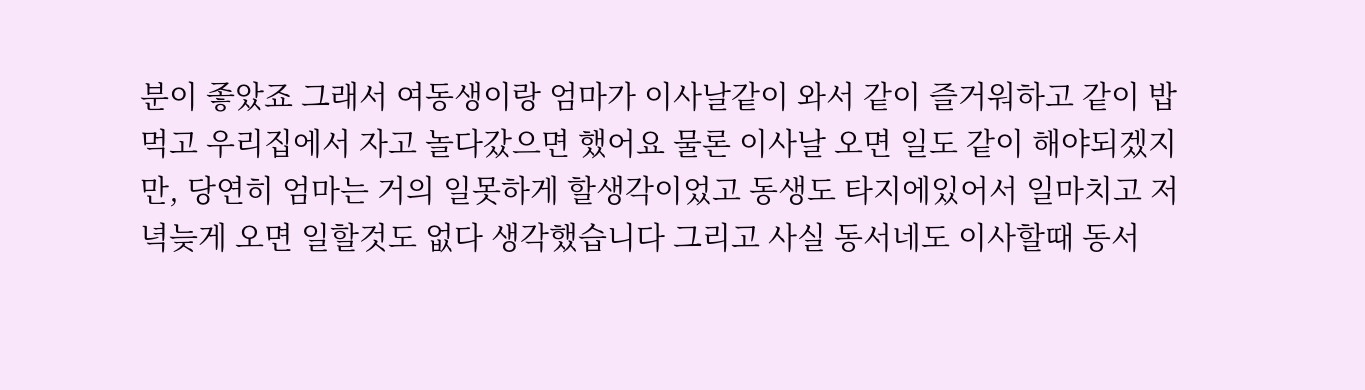분이 좋았죠 그래서 여동생이랑 엄마가 이사날같이 와서 같이 즐거워하고 같이 밥먹고 우리집에서 자고 놀다갔으면 했어요 물론 이사날 오면 일도 같이 해야되겠지만, 당연히 엄마는 거의 일못하게 할생각이었고 동생도 타지에있어서 일마치고 저녁늦게 오면 일할것도 없다 생각했습니다 그리고 사실 동서네도 이사할때 동서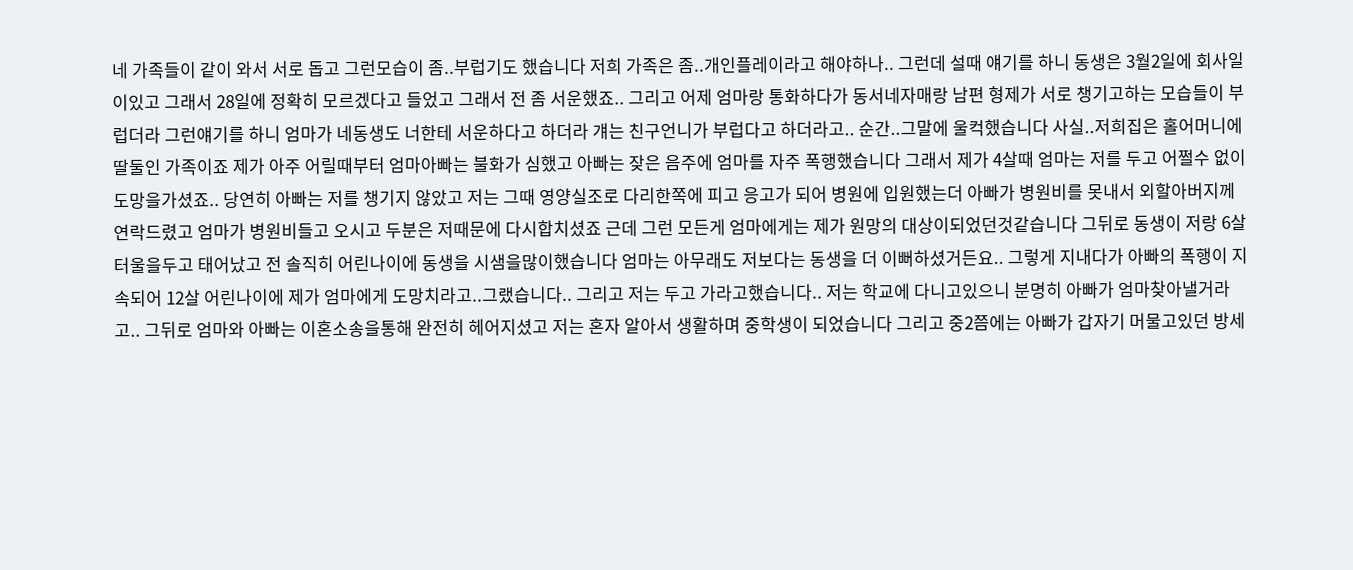네 가족들이 같이 와서 서로 돕고 그런모습이 좀..부럽기도 했습니다 저희 가족은 좀..개인플레이라고 해야하나.. 그런데 설때 얘기를 하니 동생은 3월2일에 회사일이있고 그래서 28일에 정확히 모르겠다고 들었고 그래서 전 좀 서운했죠.. 그리고 어제 엄마랑 통화하다가 동서네자매랑 남편 형제가 서로 챙기고하는 모습들이 부럽더라 그런얘기를 하니 엄마가 네동생도 너한테 서운하다고 하더라 걔는 친구언니가 부럽다고 하더라고.. 순간..그말에 울컥했습니다 사실..저희집은 홀어머니에 딸둘인 가족이죠 제가 아주 어릴때부터 엄마아빠는 불화가 심했고 아빠는 잦은 음주에 엄마를 자주 폭행했습니다 그래서 제가 4살때 엄마는 저를 두고 어쩔수 없이 도망을가셨죠.. 당연히 아빠는 저를 챙기지 않았고 저는 그때 영양실조로 다리한쪽에 피고 응고가 되어 병원에 입원했는더 아빠가 병원비를 못내서 외할아버지께 연락드렸고 엄마가 병원비들고 오시고 두분은 저때문에 다시합치셨죠 근데 그런 모든게 엄마에게는 제가 원망의 대상이되었던것같습니다 그뒤로 동생이 저랑 6살터울을두고 태어났고 전 솔직히 어린나이에 동생을 시샘을많이했습니다 엄마는 아무래도 저보다는 동생을 더 이뻐하셨거든요.. 그렇게 지내다가 아빠의 폭행이 지속되어 12살 어린나이에 제가 엄마에게 도망치라고..그랬습니다.. 그리고 저는 두고 가라고했습니다.. 저는 학교에 다니고있으니 분명히 아빠가 엄마찾아낼거라고.. 그뒤로 엄마와 아빠는 이혼소송을통해 완전히 헤어지셨고 저는 혼자 알아서 생활하며 중학생이 되었습니다 그리고 중2쯤에는 아빠가 갑자기 머물고있던 방세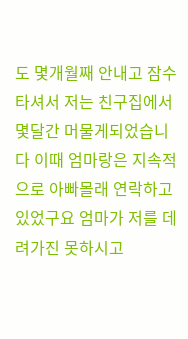도 몇개월째 안내고 잠수타셔서 저는 친구집에서 몇달간 머물게되었습니다 이때 엄마랑은 지속적으로 아빠몰래 연락하고있었구요 엄마가 저를 데려가진 못하시고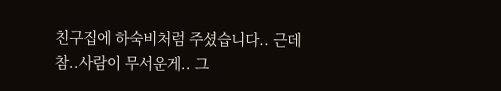친구집에 하숙비처럼 주셨습니다.. 근데 참..사람이 무서운게.. 그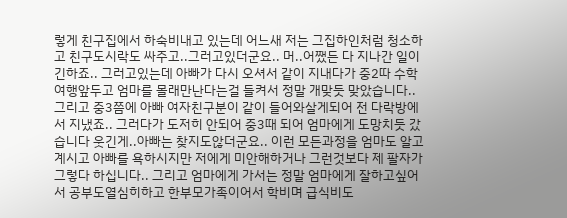렇게 친구집에서 하숙비내고 있는데 어느새 저는 그집하인처럼 청소하고 친구도시락도 싸주고..그러고있더군요.. 머..어쨌든 다 지나간 일이긴하죠.. 그러고있는데 아빠가 다시 오셔서 같이 지내다가 중2따 수학여행앞두고 엄마를 몰래만난다는걸 들켜서 정말 개맞듯 맞았습니다.. 그리고 중3쯤에 아빠 여자친구분이 같이 들어와살게되어 전 다락방에서 지냈죠.. 그러다가 도저히 안되어 중3때 되어 엄마에게 도망치듯 갔습니다 웃긴게..아빠는 찾지도않더군요.. 이런 모든과정을 엄마도 알고계시고 아빠를 욕하시지만 저에게 미안해하거나 그런것보다 제 팔자가 그렇다 하십니다.. 그리고 엄마에게 가서는 정말 엄마에게 잘하고싶어서 공부도열심히하고 한부모가족이어서 학비며 급식비도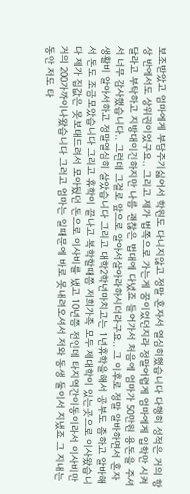보조받았고 엄마에게 부담주기싫어서 학원도 다니지않고 정말 혼자서 열심히했습니다 다행히 성적은 거의 항상 반에서도 상위권이었구요.. 그리고 제가 법쪽으로 가는게 꿈이었던지라 정말어렵게 엄마에게 입학만 시켜달라고 부탁하고 지방대이긴하지만 나름 괜찮은 법대에 다녔죠 들어가서 처음에 엄마가 50만원 용돈을 주셔서 너무 감사했습니다.. 그런데 그걸로 앞으로 알아서살아라하시더라구요.. 그 이후로 정말 알바하면서 혼자생활비 알아서하고 정말열심히 살았습니다 그리고 대학2학년마치고는 1년휴학을해서 공부도 좀하고 알바해서 돈도 조금모았습니다 그리고 휴학이 끝나고 복학할때쯤 저희가족 모두 제대학이 있는곳으로 이사왔습니다 제가 집값은 못보태드려서 모아뒀던 돈으로 이사비를 냈고 10년쯤 전인데 타지역간이동이라서 이사비만 거의 200가까이나왔습니다 그러고 엄마는 일때문에 바로 못내려오셔서 저와 동생 둘이서 지냈죠 그 지내는동안 저도 타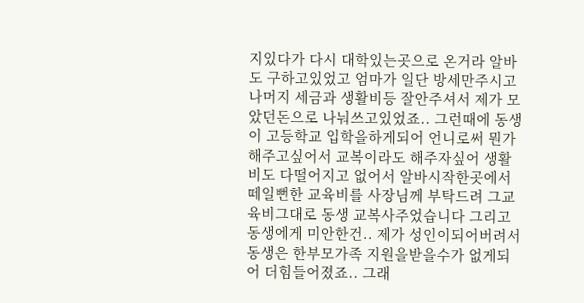지있다가 다시 대학있는곳으로 온거라 알바도 구하고있었고 엄마가 일단 방세만주시고 나머지 세금과 생활비등 잘안주셔서 제가 모았던돈으로 나눠쓰고있었죠.. 그런때에 동생이 고등학교 입학을하게되어 언니로써 뭔가해주고싶어서 교복이라도 해주자싶어 생활비도 다떨어지고 없어서 알바시작한곳에서 떼일뻔한 교육비를 사장님께 부탁드려 그교육비그대로 동생 교복사주었습니다 그리고 동생에게 미안한건.. 제가 성인이되어버려서 동생은 한부모가족 지원을받을수가 없게되어 더힘들어졌죠.. 그래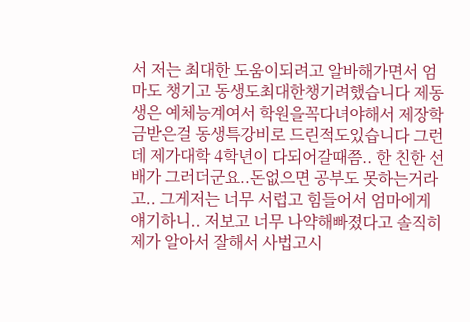서 저는 최대한 도움이되려고 알바해가면서 엄마도 챙기고 동생도최대한챙기려했습니다 제동생은 예체능계여서 학원을꼭다녀야해서 제장학금받은걸 동생특강비로 드린적도있습니다 그런데 제가대학 4학년이 다되어갈때쯤.. 한 친한 선배가 그러더군요..돈없으면 공부도 못하는거라고.. 그게저는 너무 서럽고 힘들어서 엄마에게 얘기하니.. 저보고 너무 나약해빠졌다고 솔직히 제가 알아서 잘해서 사법고시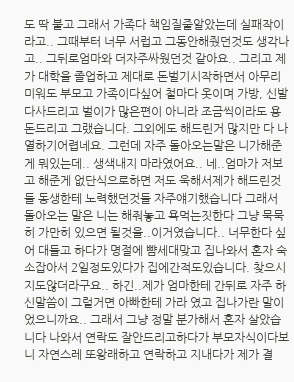도 딱 붙고 그래서 가족다 책임질줄알았는데 실패작이라고.. 그때부터 너무 서럽고 그동안해줬던것도 생각나고.. 그뒤로엄마와 더자주싸웠던것 같아요.. 그리고 제가 대학을 졸업하고 제대로 돈벌기시작하면서 아무리 미워도 부모고 가족이다싶어 철마다 옷이며 가방, 신발 다사드리고 벌이가 많은편이 아니라 조금씩이라도 용돈드리고 그랬습니다. 그외에도 해드린거 많지만 다 나열하기어렵네요. 그런데 자주 돌아오는말은 니가해준게 뭐있는데.. 생색내지 마라였어요.. 네..엄마가 저보고 해준게 없단식으로하면 저도 욱해서제가 해드린것들 동생한테 노력했던것들 자주얘기했습니다 그래서 돌아오는 말은 니는 해줘놓고 욕먹는짓한다 그냥 묵묵히 가만히 있으면 될것을..이거였습니다.. 너무한다 싶어 대들고 하다가 명절에 뺨세대맞고 집나와서 혼자 숙소잡아서 2일정도있다가 집에간적도있습니다. 찾으시지도않더라구요.. 하긴..제가 엄마한테 간뒤로 자주 하신말씀이 그럴거면 아빠한테 가라 였고 집나가란 말이었으니까요.. 그래서 그냥 정말 분가해서 혼자 살았습니다 나와서 연락도 잘안드리고하다가 부모자식이다보니 자연스레 또왕래하고 연락하고 지내다가 제가 결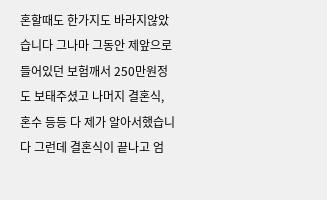혼할때도 한가지도 바라지않았습니다 그나마 그동안 제앞으로 들어있던 보험깨서 250만원정도 보태주셨고 나머지 결혼식, 혼수 등등 다 제가 알아서했습니다 그런데 결혼식이 끝나고 엄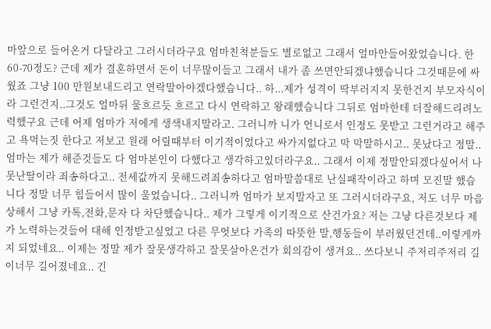마앞으로 들어온거 다달라고 그러시더라구요 엄마친척분들도 별로없고 그래서 얼마안들어왔었습니다. 한60-70정도? 근데 제가 결혼하면서 돈이 너무많이들고 그래서 내가 좀 쓰면안되겠냐했습니다 그것때문에 싸웠죠 그냥 100 만원보내드리고 연락말아야겠다했습니다.. 하...제가 성격이 딱부러지지 못한건지 부모자식이라 그런건지..그것도 얼마뒤 물흐르듯 흐르고 다시 연락하고 왕래했습니다 그뒤로 엄마한테 더잘해드리려노력했구요 근데 어제 엄마가 저에게 생색내지말라고. 그러니까 니가 언니로서 인정도 못받고 그런거라고 해주고 욕먹는짓 한다고 저보고 원래 어릴때부터 이기적이었다고 싸가지없다고 막 막말하시고.. 못났다고 정말.. 엄마는 제가 해준것들도 다 엄마본인이 다했다고 생각하고있더라구요.. 그래서 이제 정말안되겠다싶어서 나 못난딸이라 죄송하다고.. 전세값까지 못해드려죄송하다고 엄마말씀대로 난실패작이라고 하며 모진말 했습니다 정말 너무 힘들어서 많이 울었습니다.. 그러니까 엄마가 보지말자고 또 그러시더라구요, 저도 너무 마음 상해서 그냥 카톡,전화,문자 다 차단했습니다.. 제가 그렇게 이기적으로 산건가요? 저는 그냥 다른것보다 제가 노력하는것들어 대해 인정받고싶었고 다른 무엇보다 가족의 따뜻한 말,행동들이 부러웠던건데..이렇게까지 되었네요.. 이제는 정말 제가 잘못생각하고 잘못살아온건가 회의감이 생겨요.. 쓰다보니 주저리주저리 길이너무 길어졌네요.. 긴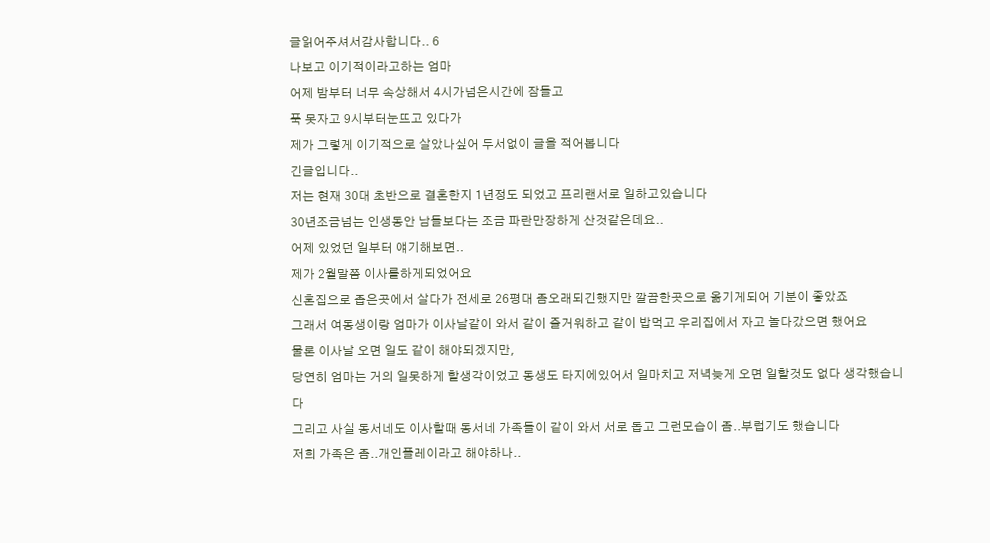글읽어주셔서감사합니다.. 6
나보고 이기적이라고하는 엄마
어제 밤부터 너무 속상해서 4시가넘은시간에 잠들고
푹 못자고 9시부터눈뜨고 있다가
제가 그렇게 이기적으로 살았나싶어 두서없이 글을 적어봅니다
긴글입니다..
저는 현재 30대 초반으로 결혼한지 1년정도 되었고 프리랜서로 일하고있습니다
30년조금넘는 인생동안 남들보다는 조금 파란만장하게 산것같은데요..
어제 있었던 일부터 얘기해보면..
제가 2월말쯤 이사를하게되었어요
신혼집으로 좁은곳에서 살다가 전세로 26평대 좀오래되긴했지만 깔끔한곳으로 옮기게되어 기분이 좋았죠
그래서 여동생이랑 엄마가 이사날같이 와서 같이 즐거워하고 같이 밥먹고 우리집에서 자고 놀다갔으면 했어요
물론 이사날 오면 일도 같이 해야되겠지만,
당연히 엄마는 거의 일못하게 할생각이었고 동생도 타지에있어서 일마치고 저녁늦게 오면 일할것도 없다 생각했습니다
그리고 사실 동서네도 이사할때 동서네 가족들이 같이 와서 서로 돕고 그런모습이 좀..부럽기도 했습니다
저희 가족은 좀..개인플레이라고 해야하나..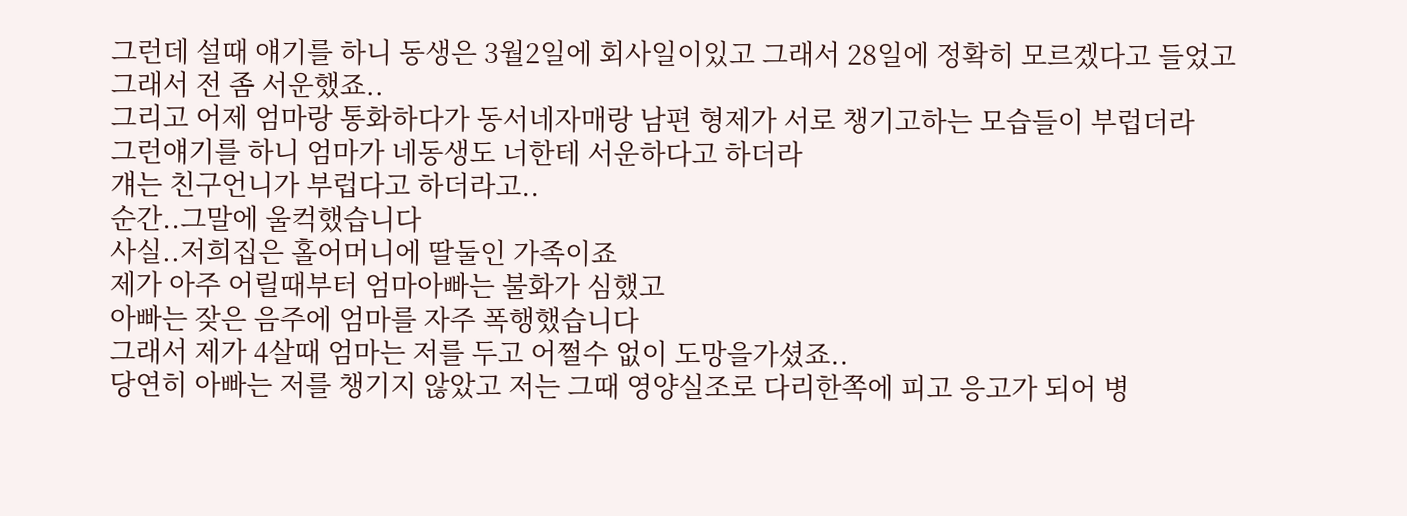그런데 설때 얘기를 하니 동생은 3월2일에 회사일이있고 그래서 28일에 정확히 모르겠다고 들었고
그래서 전 좀 서운했죠..
그리고 어제 엄마랑 통화하다가 동서네자매랑 남편 형제가 서로 챙기고하는 모습들이 부럽더라
그런얘기를 하니 엄마가 네동생도 너한테 서운하다고 하더라
걔는 친구언니가 부럽다고 하더라고..
순간..그말에 울컥했습니다
사실..저희집은 홀어머니에 딸둘인 가족이죠
제가 아주 어릴때부터 엄마아빠는 불화가 심했고
아빠는 잦은 음주에 엄마를 자주 폭행했습니다
그래서 제가 4살때 엄마는 저를 두고 어쩔수 없이 도망을가셨죠..
당연히 아빠는 저를 챙기지 않았고 저는 그때 영양실조로 다리한쪽에 피고 응고가 되어 병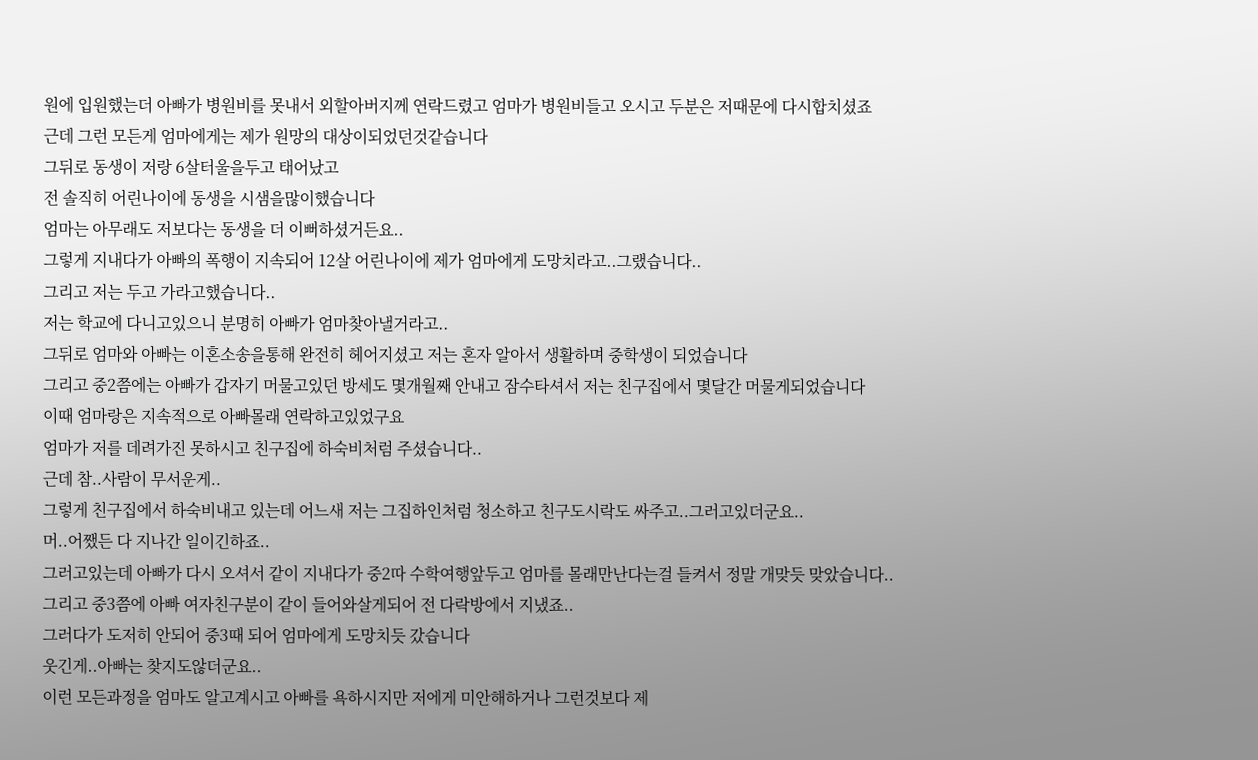원에 입원했는더 아빠가 병원비를 못내서 외할아버지께 연락드렸고 엄마가 병원비들고 오시고 두분은 저때문에 다시합치셨죠
근데 그런 모든게 엄마에게는 제가 원망의 대상이되었던것같습니다
그뒤로 동생이 저랑 6살터울을두고 태어났고
전 솔직히 어린나이에 동생을 시샘을많이했습니다
엄마는 아무래도 저보다는 동생을 더 이뻐하셨거든요..
그렇게 지내다가 아빠의 폭행이 지속되어 12살 어린나이에 제가 엄마에게 도망치라고..그랬습니다..
그리고 저는 두고 가라고했습니다..
저는 학교에 다니고있으니 분명히 아빠가 엄마찾아낼거라고..
그뒤로 엄마와 아빠는 이혼소송을통해 완전히 헤어지셨고 저는 혼자 알아서 생활하며 중학생이 되었습니다
그리고 중2쯤에는 아빠가 갑자기 머물고있던 방세도 몇개월째 안내고 잠수타셔서 저는 친구집에서 몇달간 머물게되었습니다
이때 엄마랑은 지속적으로 아빠몰래 연락하고있었구요
엄마가 저를 데려가진 못하시고 친구집에 하숙비처럼 주셨습니다..
근데 참..사람이 무서운게..
그렇게 친구집에서 하숙비내고 있는데 어느새 저는 그집하인처럼 청소하고 친구도시락도 싸주고..그러고있더군요..
머..어쨌든 다 지나간 일이긴하죠..
그러고있는데 아빠가 다시 오셔서 같이 지내다가 중2따 수학여행앞두고 엄마를 몰래만난다는걸 들켜서 정말 개맞듯 맞았습니다..
그리고 중3쯤에 아빠 여자친구분이 같이 들어와살게되어 전 다락방에서 지냈죠..
그러다가 도저히 안되어 중3때 되어 엄마에게 도망치듯 갔습니다
웃긴게..아빠는 찾지도않더군요..
이런 모든과정을 엄마도 알고계시고 아빠를 욕하시지만 저에게 미안해하거나 그런것보다 제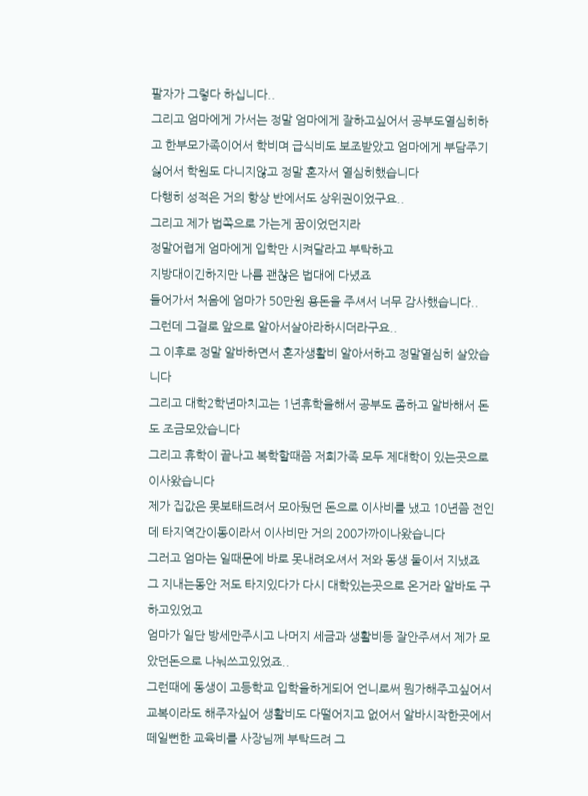팔자가 그렇다 하십니다..
그리고 엄마에게 가서는 정말 엄마에게 잘하고싶어서 공부도열심히하고 한부모가족이어서 학비며 급식비도 보조받았고 엄마에게 부담주기싫어서 학원도 다니지않고 정말 혼자서 열심히했습니다
다행히 성적은 거의 항상 반에서도 상위권이었구요..
그리고 제가 법쪽으로 가는게 꿈이었던지라
정말어렵게 엄마에게 입학만 시켜달라고 부탁하고
지방대이긴하지만 나름 괜찮은 법대에 다녔죠
들어가서 처음에 엄마가 50만원 용돈을 주셔서 너무 감사했습니다..
그런데 그걸로 앞으로 알아서살아라하시더라구요..
그 이후로 정말 알바하면서 혼자생활비 알아서하고 정말열심히 살았습니다
그리고 대학2학년마치고는 1년휴학을해서 공부도 좀하고 알바해서 돈도 조금모았습니다
그리고 휴학이 끝나고 복학할때쯤 저희가족 모두 제대학이 있는곳으로 이사왔습니다
제가 집값은 못보태드려서 모아뒀던 돈으로 이사비를 냈고 10년쯤 전인데 타지역간이동이라서 이사비만 거의 200가까이나왔습니다
그러고 엄마는 일때문에 바로 못내려오셔서 저와 동생 둘이서 지냈죠
그 지내는동안 저도 타지있다가 다시 대학있는곳으로 온거라 알바도 구하고있었고
엄마가 일단 방세만주시고 나머지 세금과 생활비등 잘안주셔서 제가 모았던돈으로 나눠쓰고있었죠..
그런때에 동생이 고등학교 입학을하게되어 언니로써 뭔가해주고싶어서 교복이라도 해주자싶어 생활비도 다떨어지고 없어서 알바시작한곳에서 떼일뻔한 교육비를 사장님께 부탁드려 그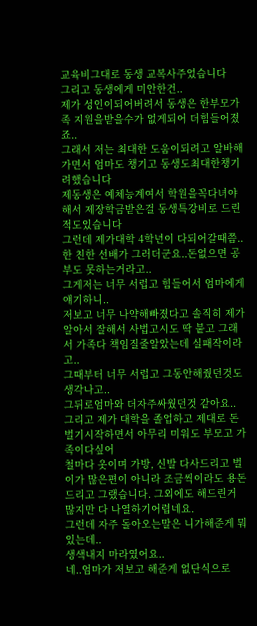교육비그대로 동생 교복사주었습니다
그리고 동생에게 미안한건..
제가 성인이되어버려서 동생은 한부모가족 지원을받을수가 없게되어 더힘들어졌죠..
그래서 저는 최대한 도움이되려고 알바해가면서 엄마도 챙기고 동생도최대한챙기려했습니다
제동생은 예체능계여서 학원을꼭다녀야해서 제장학금받은걸 동생특강비로 드린적도있습니다
그런데 제가대학 4학년이 다되어갈때쯤..
한 친한 선배가 그러더군요..돈없으면 공부도 못하는거라고..
그게저는 너무 서럽고 힘들어서 엄마에게 얘기하니..
저보고 너무 나약해빠졌다고 솔직히 제가 알아서 잘해서 사법고시도 딱 붙고 그래서 가족다 책임질줄알았는데 실패작이라고..
그때부터 너무 서럽고 그동안해줬던것도 생각나고..
그뒤로엄마와 더자주싸웠던것 같아요..
그리고 제가 대학을 졸업하고 제대로 돈벌기시작하면서 아무리 미워도 부모고 가족이다싶어
철마다 옷이며 가방, 신발 다사드리고 벌이가 많은편이 아니라 조금씩이라도 용돈드리고 그랬습니다. 그외에도 해드린거 많지만 다 나열하기어렵네요.
그런데 자주 돌아오는말은 니가해준게 뭐있는데..
생색내지 마라였어요..
네..엄마가 저보고 해준게 없단식으로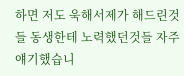하면 저도 욱해서제가 해드린것들 동생한테 노력했던것들 자주얘기했습니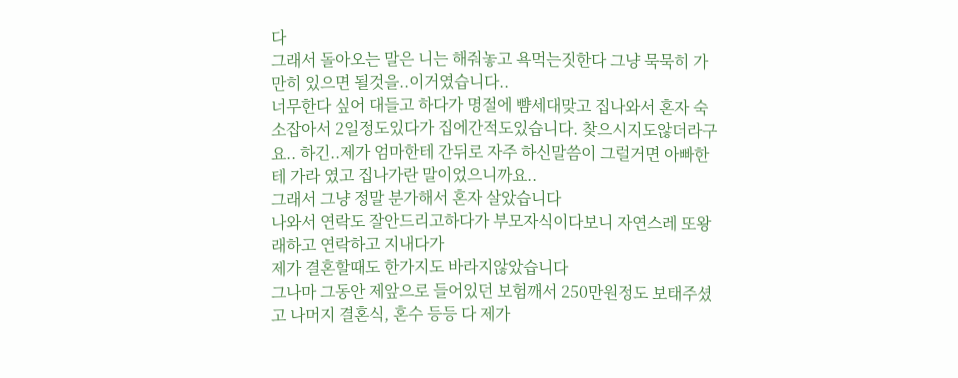다
그래서 돌아오는 말은 니는 해줘놓고 욕먹는짓한다 그냥 묵묵히 가만히 있으면 될것을..이거였습니다..
너무한다 싶어 대들고 하다가 명절에 뺨세대맞고 집나와서 혼자 숙소잡아서 2일정도있다가 집에간적도있습니다. 찾으시지도않더라구요.. 하긴..제가 엄마한테 간뒤로 자주 하신말씀이 그럴거면 아빠한테 가라 였고 집나가란 말이었으니까요..
그래서 그냥 정말 분가해서 혼자 살았습니다
나와서 연락도 잘안드리고하다가 부모자식이다보니 자연스레 또왕래하고 연락하고 지내다가
제가 결혼할때도 한가지도 바라지않았습니다
그나마 그동안 제앞으로 들어있던 보험깨서 250만원정도 보태주셨고 나머지 결혼식, 혼수 등등 다 제가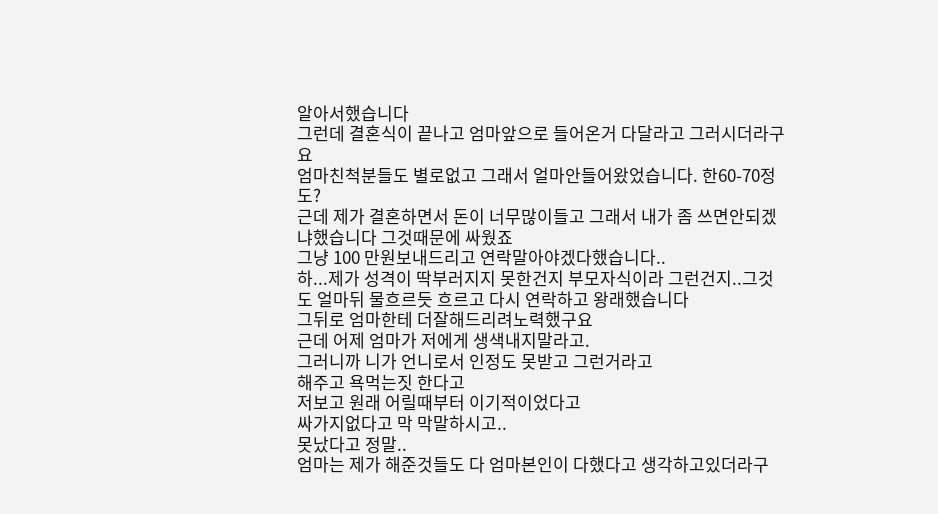알아서했습니다
그런데 결혼식이 끝나고 엄마앞으로 들어온거 다달라고 그러시더라구요
엄마친척분들도 별로없고 그래서 얼마안들어왔었습니다. 한60-70정도?
근데 제가 결혼하면서 돈이 너무많이들고 그래서 내가 좀 쓰면안되겠냐했습니다 그것때문에 싸웠죠
그냥 100 만원보내드리고 연락말아야겠다했습니다..
하...제가 성격이 딱부러지지 못한건지 부모자식이라 그런건지..그것도 얼마뒤 물흐르듯 흐르고 다시 연락하고 왕래했습니다
그뒤로 엄마한테 더잘해드리려노력했구요
근데 어제 엄마가 저에게 생색내지말라고.
그러니까 니가 언니로서 인정도 못받고 그런거라고
해주고 욕먹는짓 한다고
저보고 원래 어릴때부터 이기적이었다고
싸가지없다고 막 막말하시고..
못났다고 정말..
엄마는 제가 해준것들도 다 엄마본인이 다했다고 생각하고있더라구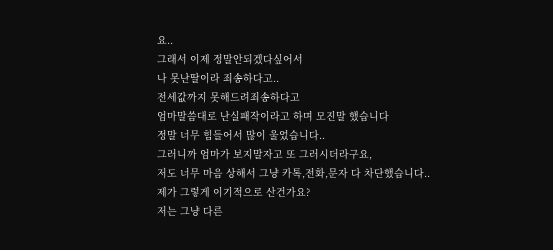요..
그래서 이제 정말안되겠다싶어서
나 못난딸이라 죄송하다고..
전세값까지 못해드려죄송하다고
엄마말씀대로 난실패작이라고 하며 모진말 했습니다
정말 너무 힘들어서 많이 울었습니다..
그러니까 엄마가 보지말자고 또 그러시더라구요,
저도 너무 마음 상해서 그냥 카톡,전화,문자 다 차단했습니다..
제가 그렇게 이기적으로 산건가요?
저는 그냥 다른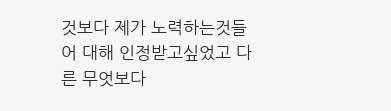것보다 제가 노력하는것들어 대해 인정받고싶었고 다른 무엇보다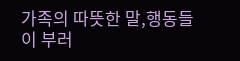가족의 따뜻한 말,행동들이 부러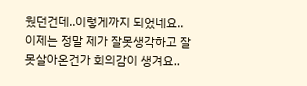웠던건데..이렇게까지 되었네요..
이제는 정말 제가 잘못생각하고 잘못살아온건가 회의감이 생겨요..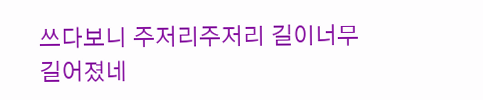쓰다보니 주저리주저리 길이너무 길어졌네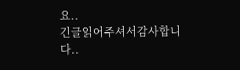요..
긴글읽어주셔서감사합니다..